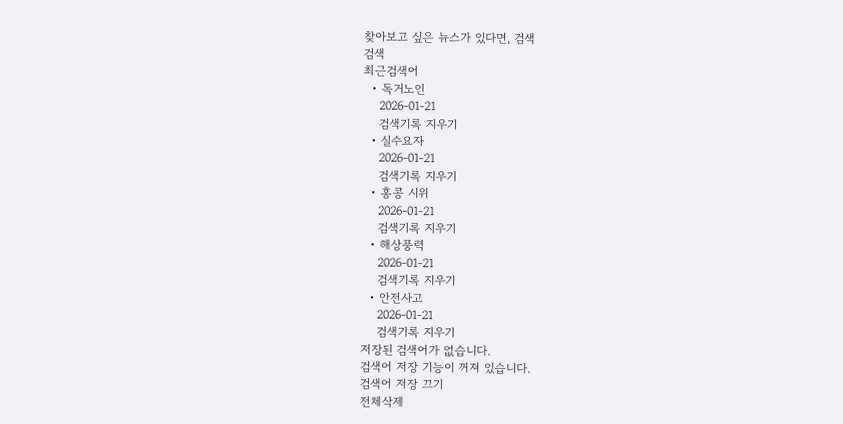찾아보고 싶은 뉴스가 있다면, 검색
검색
최근검색어
  • 독거노인
    2026-01-21
    검색기록 지우기
  • 실수요자
    2026-01-21
    검색기록 지우기
  • 홍콩 시위
    2026-01-21
    검색기록 지우기
  • 해상풍력
    2026-01-21
    검색기록 지우기
  • 안전사고
    2026-01-21
    검색기록 지우기
저장된 검색어가 없습니다.
검색어 저장 기능이 꺼져 있습니다.
검색어 저장 끄기
전체삭제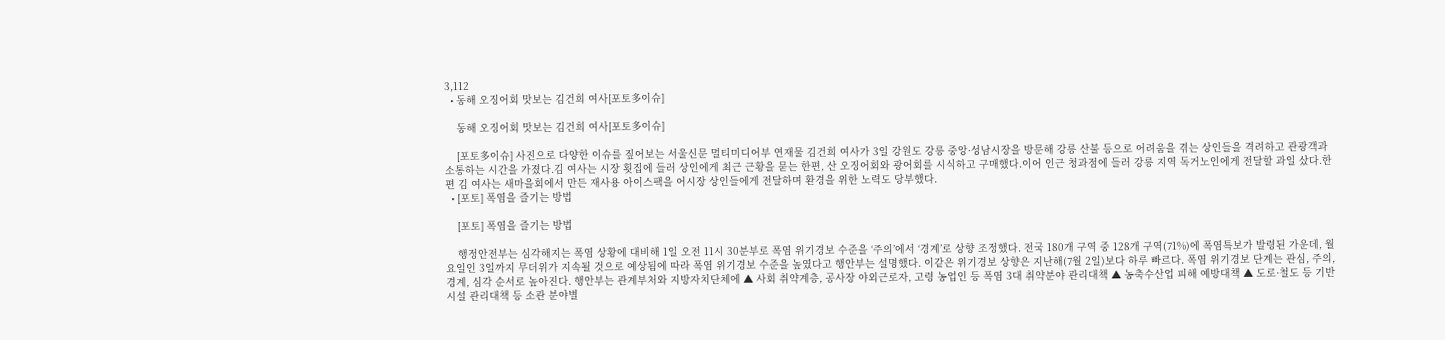3,112
  • 동해 오징어회 맛보는 김건희 여사[포토多이슈]

    동해 오징어회 맛보는 김건희 여사[포토多이슈]

    [포토多이슈] 사진으로 다양한 이슈를 짚어보는 서울신문 멀티미디어부 연재물 김건희 여사가 3일 강원도 강릉 중앙·성남시장을 방문해 강릉 산불 등으로 어려움을 겪는 상인들을 격려하고 관광객과 소통하는 시간을 가졌다.김 여사는 시장 횟집에 들러 상인에게 최근 근황을 묻는 한편, 산 오징어회와 광어회를 시식하고 구매했다.이어 인근 청과점에 들러 강릉 지역 독거노인에게 전달할 과일 샀다.한편 김 여사는 새마을회에서 만든 재사용 아이스팩을 어시장 상인들에게 전달하며 환경을 위한 노력도 당부했다.
  • [포토] 폭염을 즐기는 방법

    [포토] 폭염을 즐기는 방법

    행정안전부는 심각해지는 폭염 상황에 대비해 1일 오전 11시 30분부로 폭염 위기경보 수준을 ‘주의’에서 ‘경계’로 상향 조정했다. 전국 180개 구역 중 128개 구역(71%)에 폭염특보가 발령된 가운데, 월요일인 3일까지 무더위가 지속될 것으로 예상됨에 따라 폭염 위기경보 수준을 높였다고 행안부는 설명했다. 이같은 위기경보 상향은 지난해(7월 2일)보다 하루 빠르다. 폭염 위기경보 단계는 관심, 주의, 경계, 심각 순서로 높아진다. 행안부는 관계부처와 지방자치단체에 ▲ 사회 취약계층, 공사장 야외근로자, 고령 농업인 등 폭염 3대 취약분야 관리대책 ▲ 농축수산업 피해 예방대책 ▲ 도로·철도 등 기반시설 관리대책 등 소관 분야별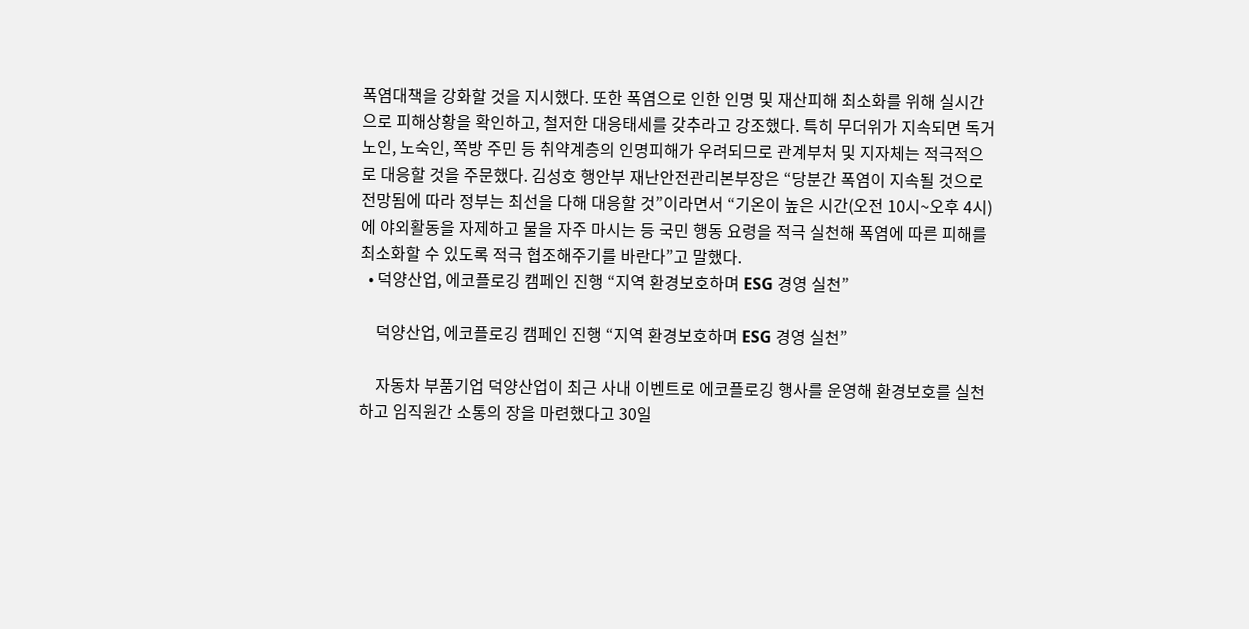폭염대책을 강화할 것을 지시했다. 또한 폭염으로 인한 인명 및 재산피해 최소화를 위해 실시간으로 피해상황을 확인하고, 철저한 대응태세를 갖추라고 강조했다. 특히 무더위가 지속되면 독거노인, 노숙인, 쪽방 주민 등 취약계층의 인명피해가 우려되므로 관계부처 및 지자체는 적극적으로 대응할 것을 주문했다. 김성호 행안부 재난안전관리본부장은 “당분간 폭염이 지속될 것으로 전망됨에 따라 정부는 최선을 다해 대응할 것”이라면서 “기온이 높은 시간(오전 10시~오후 4시)에 야외활동을 자제하고 물을 자주 마시는 등 국민 행동 요령을 적극 실천해 폭염에 따른 피해를 최소화할 수 있도록 적극 협조해주기를 바란다”고 말했다.
  • 덕양산업, 에코플로깅 캠페인 진행 “지역 환경보호하며 ESG 경영 실천”

    덕양산업, 에코플로깅 캠페인 진행 “지역 환경보호하며 ESG 경영 실천”

    자동차 부품기업 덕양산업이 최근 사내 이벤트로 에코플로깅 행사를 운영해 환경보호를 실천하고 임직원간 소통의 장을 마련했다고 30일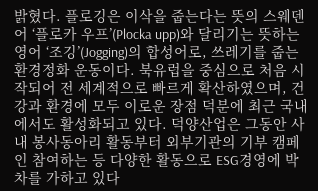밝혔다. 플로깅은 이삭을 줍는다는 뜻의 스웨덴어 ‘플로카 우프’(Plocka upp)와 달리기는 뜻하는 영어 ‘조깅’(Jogging)의 합성어로, 쓰레기를 줍는 환경정화 운동이다. 북유럽을 중심으로 처음 시작되어 전 세계적으로 빠르게 확산하였으며, 건강과 환경에 모두 이로운 장점 덕분에 최근 국내에서도 활성화되고 있다. 덕양산업은 그동안 사내 봉사동아리 활동부터 외부기관의 기부 캠페인 참여하는 등 다양한 활동으로 ESG경영에 박차를 가하고 있다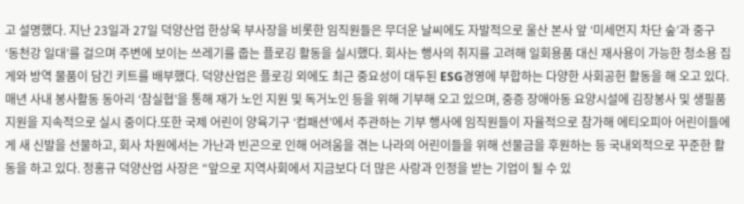고 설명했다. 지난 23일과 27일 덕양산업 한상욱 부사장을 비롯한 임직원들은 무더운 날씨에도 자발적으로 울산 본사 앞 ‘미세먼지 차단 숲’과 중구 ‘동천강 일대’를 걸으며 주변에 보이는 쓰레기를 줍는 플로깅 활동을 실시했다. 회사는 행사의 취지를 고려해 일회용품 대신 재사용이 가능한 청소용 집게와 방역 물품이 담긴 키트를 배부했다. 덕양산업은 플로깅 외에도 최근 중요성이 대두된 ESG경영에 부합하는 다양한 사회공헌 활동을 해 오고 있다. 매년 사내 봉사활동 동아리 ‘참실협’을 통해 재가 노인 지원 및 독거노인 등을 위해 기부해 오고 있으며, 중증 장애아동 요양시설에 김장봉사 및 생필품 지원을 지속적으로 실시 중이다.또한 국제 어린이 양육기구 ‘컴패션’에서 주관하는 기부 행사에 임직원들이 자율적으로 참가해 에티오피아 어린이들에게 새 신발을 선물하고, 회사 차원에서는 가난과 빈곤으로 인해 어려움을 겪는 나라의 어린이들을 위해 선물금을 후원하는 등 국내외적으로 꾸준한 활동을 하고 있다. 정홍규 덕양산업 사장은 “앞으로 지역사회에서 지금보다 더 많은 사랑과 인정을 받는 기업이 될 수 있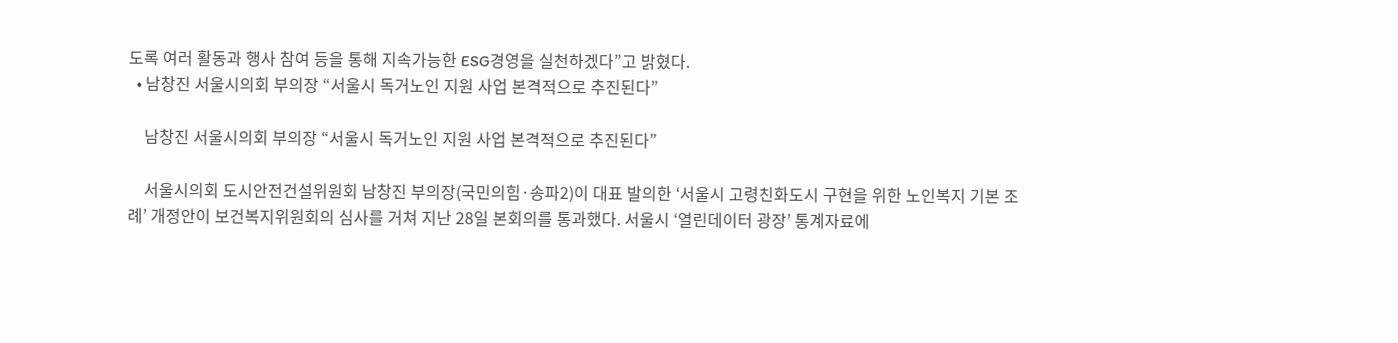도록 여러 활동과 행사 참여 등을 통해 지속가능한 ESG경영을 실천하겠다”고 밝혔다.
  • 남창진 서울시의회 부의장 “서울시 독거노인 지원 사업 본격적으로 추진된다”

    남창진 서울시의회 부의장 “서울시 독거노인 지원 사업 본격적으로 추진된다”

    서울시의회 도시안전건설위원회 남창진 부의장(국민의힘·송파2)이 대표 발의한 ‘서울시 고령친화도시 구현을 위한 노인복지 기본 조례’ 개정안이 보건복지위원회의 심사를 거쳐 지난 28일 본회의를 통과했다. 서울시 ‘열린데이터 광장’ 통계자료에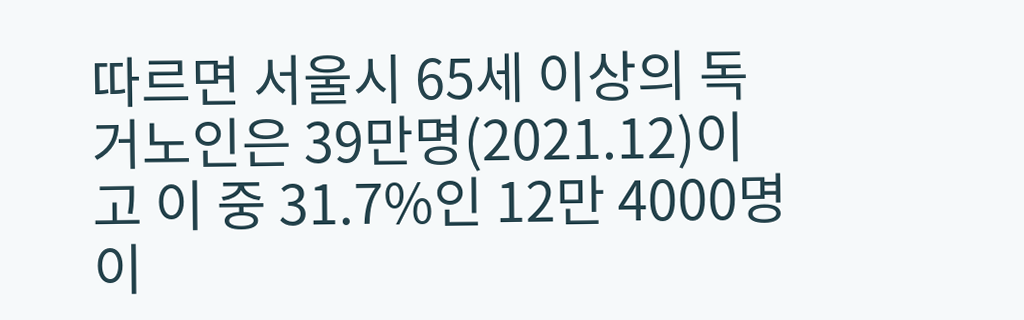따르면 서울시 65세 이상의 독거노인은 39만명(2021.12)이고 이 중 31.7%인 12만 4000명이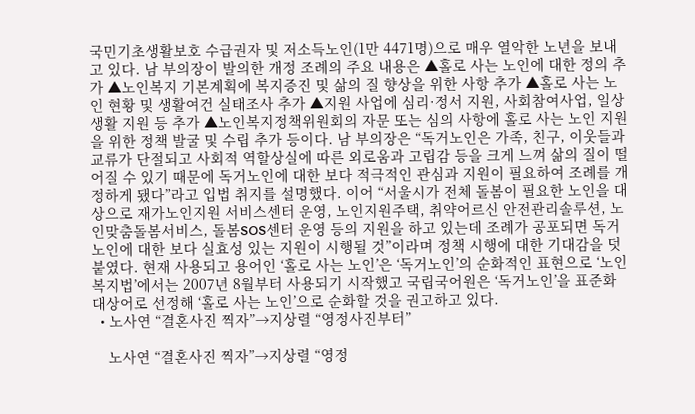국민기초생활보호 수급권자 및 저소득노인(1만 4471명)으로 매우 열악한 노년을 보내고 있다. 남 부의장이 발의한 개정 조례의 주요 내용은 ▲홀로 사는 노인에 대한 정의 추가 ▲노인복지 기본계획에 복지증진 및 삶의 질 향상을 위한 사항 추가 ▲홀로 사는 노인 현황 및 생활여건 실태조사 추가 ▲지원 사업에 심리·정서 지원, 사회참여사업, 일상생활 지원 등 추가 ▲노인복지정책위원회의 자문 또는 심의 사항에 홀로 사는 노인 지원을 위한 정책 발굴 및 수립 추가 등이다. 남 부의장은 “독거노인은 가족, 친구, 이웃들과 교류가 단절되고 사회적 역할상실에 따른 외로움과 고립감 등을 크게 느껴 삶의 질이 떨어질 수 있기 때문에 독거노인에 대한 보다 적극적인 관심과 지원이 필요하여 조례를 개정하게 됐다”라고 입법 취지를 설명했다. 이어 “서울시가 전체 돌봄이 필요한 노인을 대상으로 재가노인지원 서비스센터 운영, 노인지원주택, 취약어르신 안전관리솔루션, 노인맞춤돌봄서비스, 돌봄SOS센터 운영 등의 지원을 하고 있는데 조례가 공포되면 독거노인에 대한 보다 실효성 있는 지원이 시행될 것”이라며 정책 시행에 대한 기대감을 덧붙였다. 현재 사용되고 용어인 ‘홀로 사는 노인’은 ‘독거노인’의 순화적인 표현으로 ‘노인복지법’에서는 2007년 8월부터 사용되기 시작했고 국립국어원은 ‘독거노인’을 표준화 대상어로 선정해 ‘홀로 사는 노인’으로 순화할 것을 권고하고 있다.
  • 노사연 “결혼사진 찍자”→지상렬 “영정사진부터”

    노사연 “결혼사진 찍자”→지상렬 “영정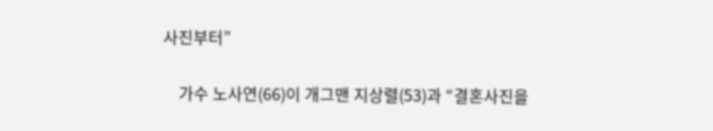사진부터”

    가수 노사연(66)이 개그맨 지상렬(53)과 “결혼사진을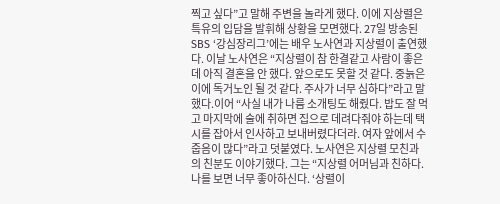찍고 싶다”고 말해 주변을 놀라게 했다. 이에 지상렬은 특유의 입담을 발휘해 상황을 모면했다. 27일 방송된 SBS ‘강심장리그’에는 배우 노사연과 지상렬이 출연했다. 이날 노사연은 “지상렬이 참 한결같고 사람이 좋은데 아직 결혼을 안 했다. 앞으로도 못할 것 같다. 중늙은이에 독거노인 될 것 같다. 주사가 너무 심하다”라고 말했다.이어 “사실 내가 나름 소개팅도 해줬다. 밥도 잘 먹고 마지막에 술에 취하면 집으로 데려다줘야 하는데 택시를 잡아서 인사하고 보내버렸다더라. 여자 앞에서 수줍음이 많다”라고 덧붙였다. 노사연은 지상렬 모친과의 친분도 이야기했다. 그는 “지상렬 어머님과 친하다. 나를 보면 너무 좋아하신다. ‘상렬이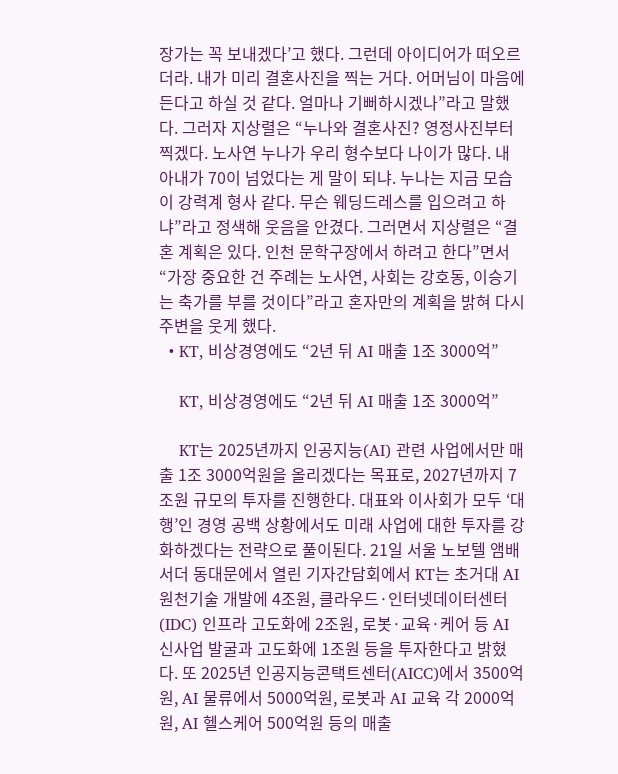장가는 꼭 보내겠다’고 했다. 그런데 아이디어가 떠오르더라. 내가 미리 결혼사진을 찍는 거다. 어머님이 마음에 든다고 하실 것 같다. 얼마나 기뻐하시겠나”라고 말했다. 그러자 지상렬은 “누나와 결혼사진? 영정사진부터 찍겠다. 노사연 누나가 우리 형수보다 나이가 많다. 내 아내가 70이 넘었다는 게 말이 되냐. 누나는 지금 모습이 강력계 형사 같다. 무슨 웨딩드레스를 입으려고 하냐”라고 정색해 웃음을 안겼다. 그러면서 지상렬은 “결혼 계획은 있다. 인천 문학구장에서 하려고 한다”면서 “가장 중요한 건 주례는 노사연, 사회는 강호동, 이승기는 축가를 부를 것이다”라고 혼자만의 계획을 밝혀 다시 주변을 웃게 했다.
  • KT, 비상경영에도 “2년 뒤 AI 매출 1조 3000억”

    KT, 비상경영에도 “2년 뒤 AI 매출 1조 3000억”

    KT는 2025년까지 인공지능(AI) 관련 사업에서만 매출 1조 3000억원을 올리겠다는 목표로, 2027년까지 7조원 규모의 투자를 진행한다. 대표와 이사회가 모두 ‘대행’인 경영 공백 상황에서도 미래 사업에 대한 투자를 강화하겠다는 전략으로 풀이된다. 21일 서울 노보텔 앰배서더 동대문에서 열린 기자간담회에서 KT는 초거대 AI 원천기술 개발에 4조원, 클라우드·인터넷데이터센터(IDC) 인프라 고도화에 2조원, 로봇·교육·케어 등 AI 신사업 발굴과 고도화에 1조원 등을 투자한다고 밝혔다. 또 2025년 인공지능콘택트센터(AICC)에서 3500억원, AI 물류에서 5000억원, 로봇과 AI 교육 각 2000억원, AI 헬스케어 500억원 등의 매출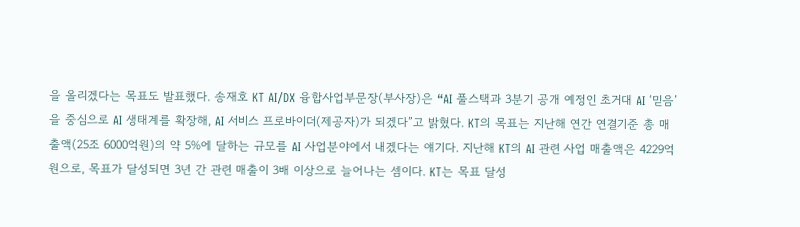을 올리겠다는 목표도 발표했다. 송재호 KT AI/DX 융합사업부문장(부사장)은 “AI 풀스택과 3분기 공개 예정인 초거대 AI ‘믿음’을 중심으로 AI 생태계를 확장해, AI 서비스 프로바이더(제공자)가 되겠다”고 밝혔다. KT의 목표는 지난해 연간 연결기준 총 매출액(25조 6000억원)의 약 5%에 달하는 규모를 AI 사업분야에서 내겠다는 얘기다. 지난해 KT의 AI 관련 사업 매출액은 4229억원으로, 목표가 달성되면 3년 간 관련 매출이 3배 이상으로 늘어나는 셈이다. KT는 목표 달성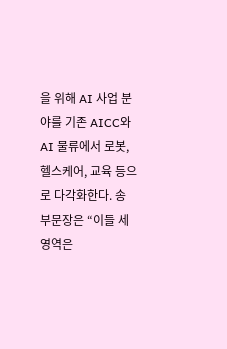을 위해 AI 사업 분야를 기존 AICC와 AI 물류에서 로봇, 헬스케어, 교육 등으로 다각화한다. 송 부문장은 “이들 세 영역은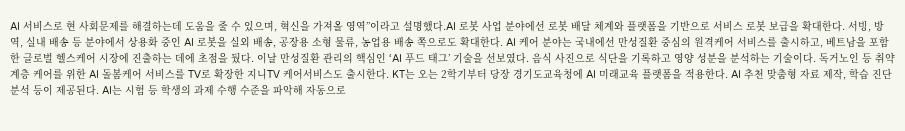AI 서비스로 현 사회문제를 해결하는데 도움을 줄 수 있으며, 혁신을 가져올 영역”이라고 설명했다.AI 로봇 사업 분야에선 로봇 배달 체계와 플랫폼을 기반으로 서비스 로봇 보급을 확대한다. 서빙, 방역, 실내 배송 등 분야에서 상용화 중인 AI 로봇을 실외 배송, 공장용 소형 물류, 농업용 배송 쪽으로도 확대한다. AI 케어 분야는 국내에선 만성질환 중심의 원격케어 서비스를 출시하고, 베트남을 포함한 글로벌 헬스케어 시장에 진출하는 데에 초점을 뒀다. 이날 만성질환 관리의 핵심인 ‘AI 푸드 태그’ 기술을 선보였다. 음식 사진으로 식단을 기록하고 영양 성분을 분석하는 기술이다. 독거노인 등 취약계층 케어를 위한 AI 돌봄케어 서비스를 TV로 확장한 지니TV 케어서비스도 출시한다. KT는 오는 2학기부터 당장 경기도교육청에 AI 미래교육 플랫폼을 적용한다. AI 추천 맞춤형 자료 제작, 학습 진단 분석 등이 제공된다. AI는 시험 등 학생의 과제 수행 수준을 파악해 자동으로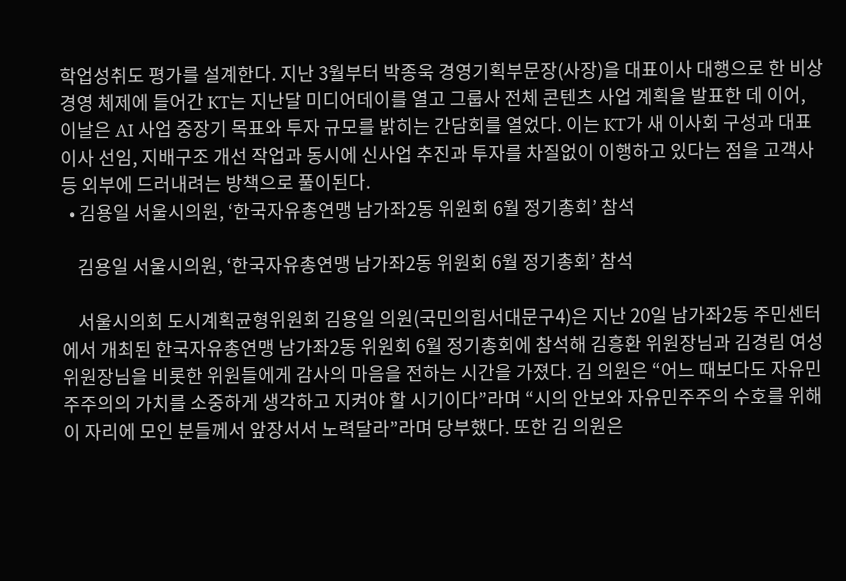학업성취도 평가를 설계한다. 지난 3월부터 박종욱 경영기획부문장(사장)을 대표이사 대행으로 한 비상경영 체제에 들어간 KT는 지난달 미디어데이를 열고 그룹사 전체 콘텐츠 사업 계획을 발표한 데 이어, 이날은 AI 사업 중장기 목표와 투자 규모를 밝히는 간담회를 열었다. 이는 KT가 새 이사회 구성과 대표이사 선임, 지배구조 개선 작업과 동시에 신사업 추진과 투자를 차질없이 이행하고 있다는 점을 고객사 등 외부에 드러내려는 방책으로 풀이된다.
  • 김용일 서울시의원, ‘한국자유총연맹 남가좌2동 위원회 6월 정기총회’ 참석

    김용일 서울시의원, ‘한국자유총연맹 남가좌2동 위원회 6월 정기총회’ 참석

    서울시의회 도시계획균형위원회 김용일 의원(국민의힘서대문구4)은 지난 20일 남가좌2동 주민센터에서 개최된 한국자유총연맹 남가좌2동 위원회 6월 정기총회에 참석해 김흥환 위원장님과 김경림 여성위원장님을 비롯한 위원들에게 감사의 마음을 전하는 시간을 가졌다. 김 의원은 “어느 때보다도 자유민주주의의 가치를 소중하게 생각하고 지켜야 할 시기이다”라며 “시의 안보와 자유민주주의 수호를 위해 이 자리에 모인 분들께서 앞장서서 노력달라”라며 당부했다. 또한 김 의원은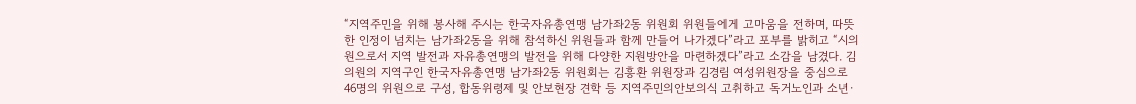“지역주민을 위해 봉사해 주시는 한국자유총연맹 남가좌2동 위원회 위원들에게 고마움을 전하며, 따뜻한 인정이 넘치는 남가좌2동을 위해 참석하신 위원들과 함께 만들어 나가겠다”라고 포부를 밝히고 “시의원으로서 지역 발전과 자유총연맹의 발전을 위해 다양한 지원방안을 마련하겠다”라고 소감을 남겼다. 김 의원의 지역구인 한국자유총연맹 남가좌2동 위원회는 김흥환 위원장과 김경림 여성위원장을 중심으로 46명의 위원으로 구성, 합동위령제 및 안보현장 견학 등 지역주민의안보의식 고취하고 독거노인과 소년·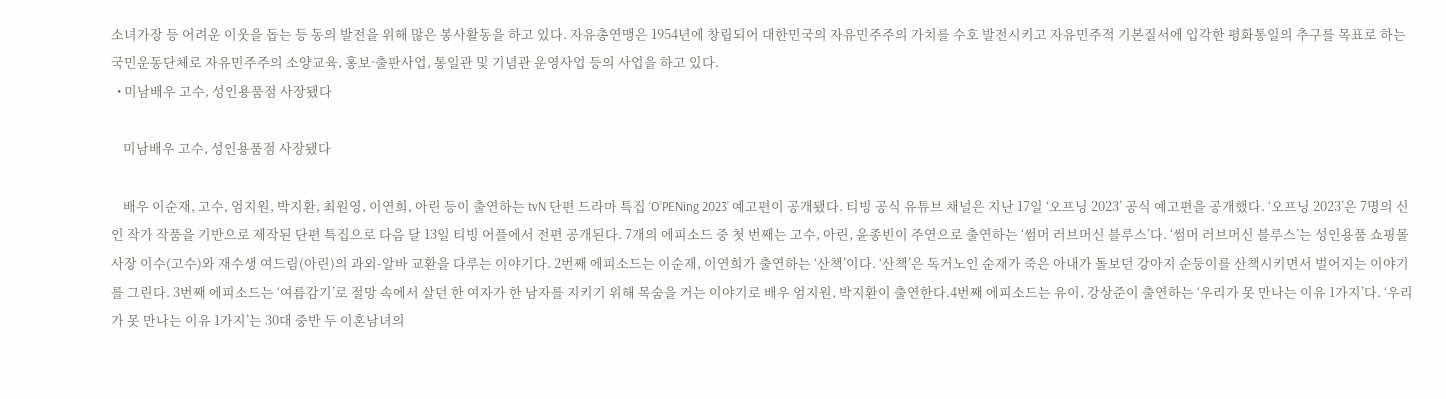소녀가장 등 어려운 이웃을 돕는 등 동의 발전을 위해 많은 봉사활동을 하고 있다. 자유총연맹은 1954년에 창립되어 대한민국의 자유민주주의 가치를 수호 발전시키고 자유민주적 기본질서에 입각한 평화통일의 추구를 목표로 하는 국민운동단체로 자유민주주의 소양교육, 홍보·출판사업, 통일관 및 기념관 운영사업 등의 사업을 하고 있다.
  • 미남배우 고수, 성인용품점 사장됐다

    미남배우 고수, 성인용품점 사장됐다

    배우 이순재, 고수, 엄지원, 박지환, 최원영, 이연희, 아린 등이 출연하는 tvN 단편 드라마 특집 ‘O’PENing 2023’ 예고편이 공개됐다. 티빙 공식 유튜브 채널은 지난 17일 ‘오프닝 2023’ 공식 예고편을 공개했다. ‘오프닝 2023’은 7명의 신인 작가 작품을 기반으로 제작된 단편 특집으로 다음 달 13일 티빙 어플에서 전편 공개된다. 7개의 에피소드 중 첫 번째는 고수, 아린, 윤종빈이 주연으로 출연하는 ‘썸머 러브머신 블루스’다. ‘썸머 러브머신 블루스’는 성인용품 쇼핑몰 사장 이수(고수)와 재수생 여드림(아린)의 과외-알바 교환을 다루는 이야기다. 2번째 에피소드는 이순재, 이연희가 출연하는 ‘산책’이다. ‘산책’은 독거노인 순재가 죽은 아내가 돌보던 강아지 순둥이를 산책시키면서 벌어지는 이야기를 그린다. 3번째 에피소드는 ‘여름감기’로 절망 속에서 살던 한 여자가 한 남자를 지키기 위해 목숨을 거는 이야기로 배우 엄지원, 박지환이 출연한다.4번째 에피소드는 유이, 강상준이 출연하는 ‘우리가 못 만나는 이유 1가지’다. ‘우리가 못 만나는 이유 1가지’는 30대 중반 두 이혼남녀의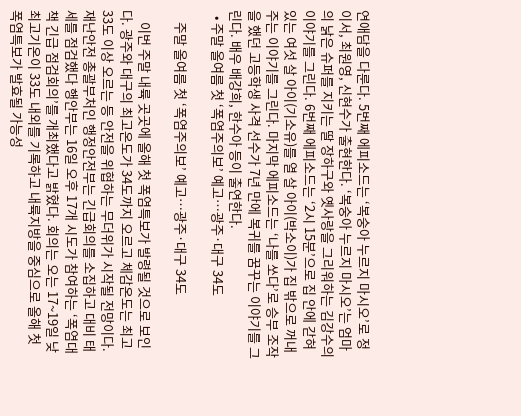연애담을 다룬다. 5번째 에피소드는 ‘복숭아 누르지 마시오’로 정이서, 최원영, 신현수가 출현한다. ‘복숭아 누르지 마시오’는 엄마의 낡은 슈퍼를 지키는 딸 장하구와 옛사랑을 그리워하는 김강수의 이야기를 그린다. 6번째 에피소드는 ‘2시 15분’으로 집 안에 갇혀 있는 여섯 살 아이(기소유)를 열 살 아이(박소이)가 집 밖으로 꺼내주는 이야기를 그린다. 마지막 에피소드는 ‘나를 쏘다’로 승부 조작을 했던 고등학생 사격 선수가 7년 만에 복귀를 꿈꾸는 이야기를 그린다. 배우 배강희, 한수아 등이 출연한다.
  • 주말 올여름 첫 ‘폭염주의보’ 예고…광주·대구 34도

    주말 올여름 첫 ‘폭염주의보’ 예고…광주·대구 34도

    이번 주말 내륙 곳곳에 올해 첫 폭염특보가 발령될 것으로 보인다. 광주와 대구의 최고온도가 34도까지 오르고 체감온도는 최고 33도 이상 오르는 등 안전을 위협하는 무더위가 시작될 전망이다. 재난안전 총괄부처인 행정안전부는 긴급회의를 소집하고 대비 태세를 점검했다 행안부는 16일 오후 17개 시도가 참여하는 ‘폭염대책 긴급 점검회의’를 개최했다고 밝혔다. 회의는 오는 17~19일 낮 최고기온이 33도 내외를 기록하고 내륙지방을 중심으로 올해 첫 폭염특보가 발효될 가능성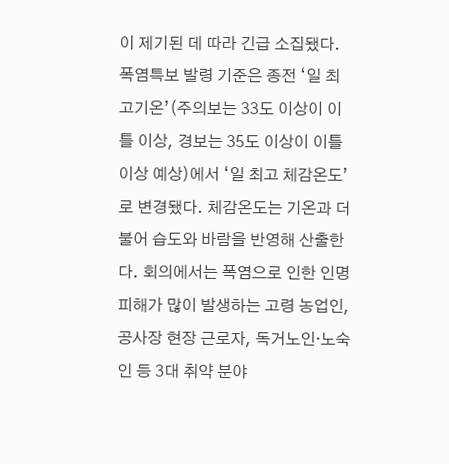이 제기된 데 따라 긴급 소집됐다. 폭염특보 발령 기준은 종전 ‘일 최고기온’(주의보는 33도 이상이 이틀 이상, 경보는 35도 이상이 이틀 이상 예상)에서 ‘일 최고 체감온도’로 변경됐다. 체감온도는 기온과 더불어 습도와 바람을 반영해 산출한다. 회의에서는 폭염으로 인한 인명 피해가 많이 발생하는 고령 농업인, 공사장 현장 근로자, 독거노인·노숙인 등 3대 취약 분야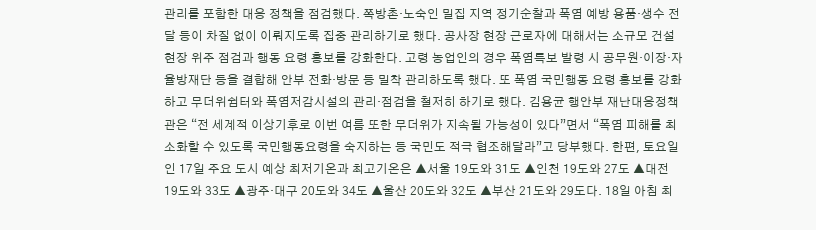관리를 포함한 대응 정책을 점검했다. 쪽방촌·노숙인 밀집 지역 정기순찰과 폭염 예방 용품·생수 전달 등이 차질 없이 이뤄지도록 집중 관리하기로 했다. 공사장 현장 근로자에 대해서는 소규모 건설 현장 위주 점검과 행동 요령 홍보를 강화한다. 고령 농업인의 경우 폭염특보 발령 시 공무원·이장·자율방재단 등을 결합해 안부 전화·방문 등 밀착 관리하도록 했다. 또 폭염 국민행동 요령 홍보를 강화하고 무더위쉼터와 폭염저감시설의 관리·점검을 철저히 하기로 했다. 김용균 행안부 재난대응정책관은 “전 세계적 이상기후로 이번 여름 또한 무더위가 지속될 가능성이 있다”면서 “폭염 피해를 최소화할 수 있도록 국민행동요령을 숙지하는 등 국민도 적극 협조해달라”고 당부했다. 한편, 토요일인 17일 주요 도시 예상 최저기온과 최고기온은 ▲서울 19도와 31도 ▲인천 19도와 27도 ▲대전 19도와 33도 ▲광주·대구 20도와 34도 ▲울산 20도와 32도 ▲부산 21도와 29도다. 18일 아침 최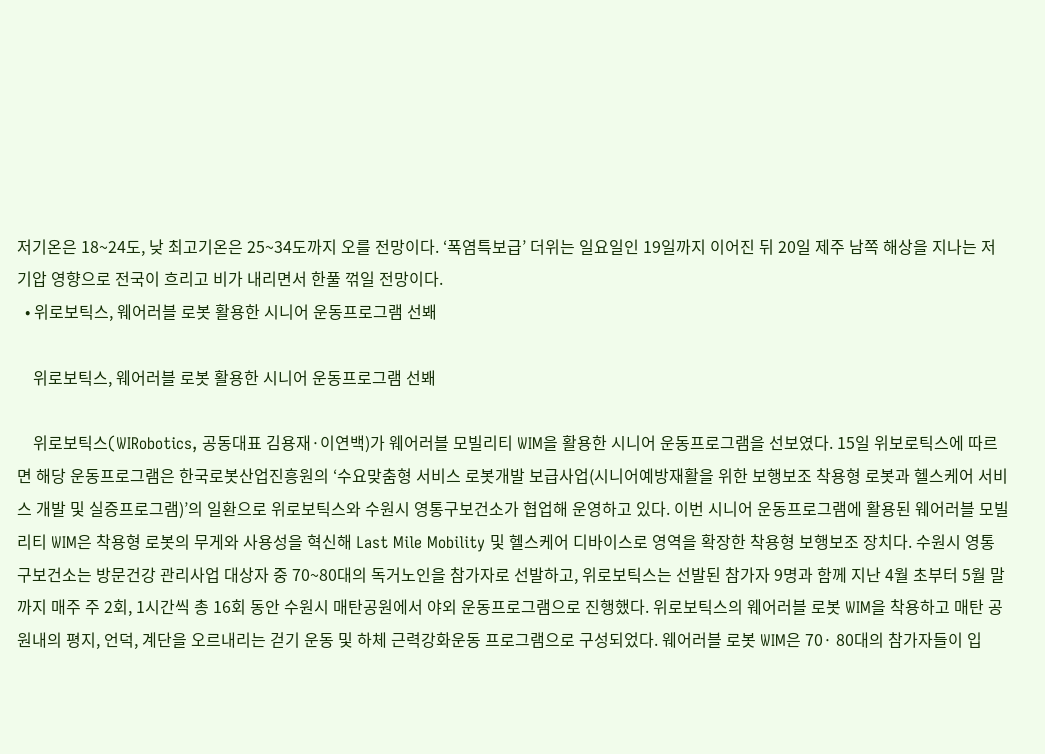저기온은 18~24도, 낮 최고기온은 25~34도까지 오를 전망이다. ‘폭염특보급’ 더위는 일요일인 19일까지 이어진 뒤 20일 제주 남쪽 해상을 지나는 저기압 영향으로 전국이 흐리고 비가 내리면서 한풀 꺾일 전망이다.
  • 위로보틱스, 웨어러블 로봇 활용한 시니어 운동프로그램 선봬

    위로보틱스, 웨어러블 로봇 활용한 시니어 운동프로그램 선봬

    위로보틱스(WIRobotics, 공동대표 김용재·이연백)가 웨어러블 모빌리티 WIM을 활용한 시니어 운동프로그램을 선보였다. 15일 위보로틱스에 따르면 해당 운동프로그램은 한국로봇산업진흥원의 ‘수요맞춤형 서비스 로봇개발 보급사업(시니어예방재활을 위한 보행보조 착용형 로봇과 헬스케어 서비스 개발 및 실증프로그램)’의 일환으로 위로보틱스와 수원시 영통구보건소가 협업해 운영하고 있다. 이번 시니어 운동프로그램에 활용된 웨어러블 모빌리티 WIM은 착용형 로봇의 무게와 사용성을 혁신해 Last Mile Mobility 및 헬스케어 디바이스로 영역을 확장한 착용형 보행보조 장치다. 수원시 영통구보건소는 방문건강 관리사업 대상자 중 70~80대의 독거노인을 참가자로 선발하고, 위로보틱스는 선발된 참가자 9명과 함께 지난 4월 초부터 5월 말까지 매주 주 2회, 1시간씩 총 16회 동안 수원시 매탄공원에서 야외 운동프로그램으로 진행했다. 위로보틱스의 웨어러블 로봇 WIM을 착용하고 매탄 공원내의 평지, 언덕, 계단을 오르내리는 걷기 운동 및 하체 근력강화운동 프로그램으로 구성되었다. 웨어러블 로봇 WIM은 70· 80대의 참가자들이 입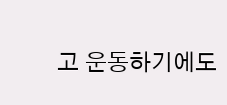고 운동하기에도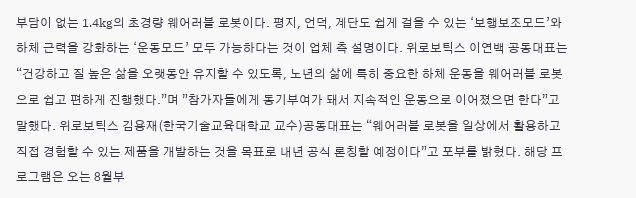부담이 없는 1.4kg의 초경량 웨어러블 로봇이다. 평지, 언덕, 계단도 쉽게 걸을 수 있는 ‘보행보조모드’와 하체 근력을 강화하는 ‘운동모드’ 모두 가능하다는 것이 업체 측 설명이다. 위로보틱스 이연백 공동대표는 “건강하고 질 높은 삶을 오랫동안 유지할 수 있도록, 노년의 삶에 특히 중요한 하체 운동을 웨어러블 로봇으로 쉽고 편하게 진행했다.”며 ”참가자들에게 동기부여가 돼서 지속적인 운동으로 이어졌으면 한다”고 말했다. 위로보틱스 김용재(한국기술교육대학교 교수)공동대표는 “웨어러블 로봇을 일상에서 활용하고 직접 경험할 수 있는 제품을 개발하는 것을 목표로 내년 공식 론칭할 예정이다”고 포부를 밝혔다. 해당 프로그램은 오는 8월부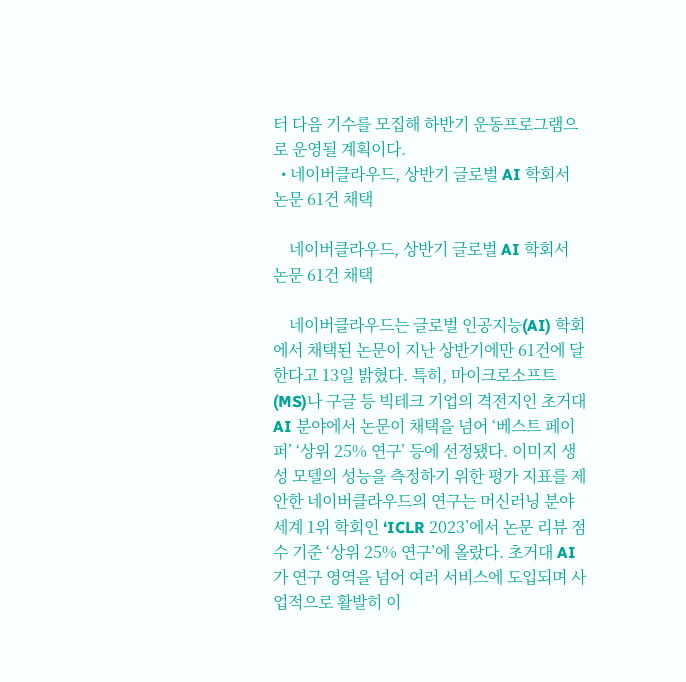터 다음 기수를 모집해 하반기 운동프로그램으로 운영될 계획이다.
  • 네이버클라우드, 상반기 글로벌 AI 학회서 논문 61건 채택

    네이버클라우드, 상반기 글로벌 AI 학회서 논문 61건 채택

    네이버클라우드는 글로벌 인공지능(AI) 학회에서 채택된 논문이 지난 상반기에만 61건에 달한다고 13일 밝혔다. 특히, 마이크로소프트(MS)나 구글 등 빅테크 기업의 격전지인 초거대 AI 분야에서 논문이 채택을 넘어 ‘베스트 페이퍼’ ‘상위 25% 연구’ 등에 선정됐다. 이미지 생성 모델의 성능을 측정하기 위한 평가 지표를 제안한 네이버클라우드의 연구는 머신러닝 분야 세계 1위 학회인 ‘ICLR 2023’에서 논문 리뷰 점수 기준 ‘상위 25% 연구’에 올랐다. 초거대 AI가 연구 영역을 넘어 여러 서비스에 도입되며 사업적으로 활발히 이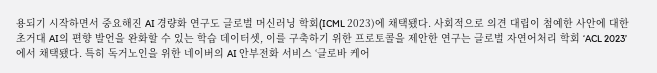용되기 시작하면서 중요해진 AI 경량화 연구도 글로벌 머신러닝 학회(ICML 2023)에 채택됐다. 사회적으로 의견 대립이 첨예한 사안에 대한 초거대 AI의 편향 발언을 완화할 수 있는 학습 데이터셋, 이를 구축하기 위한 프로토콜을 제안한 연구는 글로벌 자연어처리 학회 ‘ACL 2023’에서 채택됐다. 특히 독거노인을 위한 네이버의 AI 안부전화 서비스 ‘클로바 케어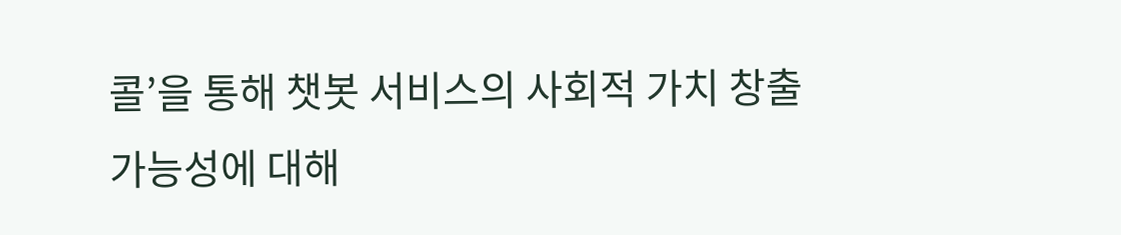콜’을 통해 챗봇 서비스의 사회적 가치 창출 가능성에 대해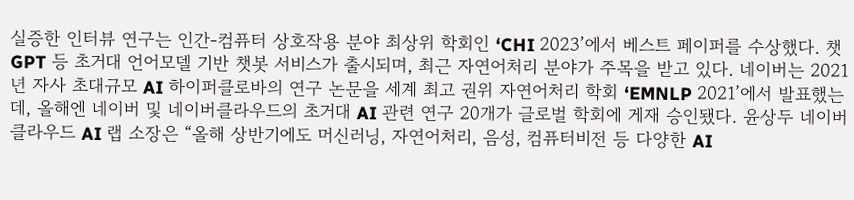실증한 인터뷰 연구는 인간-컴퓨터 상호작용 분야 최상위 학회인 ‘CHI 2023’에서 베스트 페이퍼를 수상했다. 챗GPT 등 초거대 언어모델 기반 챗봇 서비스가 출시되며, 최근 자연어처리 분야가 주목을 받고 있다. 네이버는 2021년 자사 초대규모 AI 하이퍼클로바의 연구 논문을 세계 최고 권위 자연어처리 학회 ‘EMNLP 2021’에서 발표했는데, 올해엔 네이버 및 네이버클라우드의 초거대 AI 관련 연구 20개가 글로벌 학회에 게재 승인됐다. 윤상두 네이버클라우드 AI 랩 소장은 “올해 상반기에도 머신러닝, 자연어처리, 음성, 컴퓨터비전 등 다양한 AI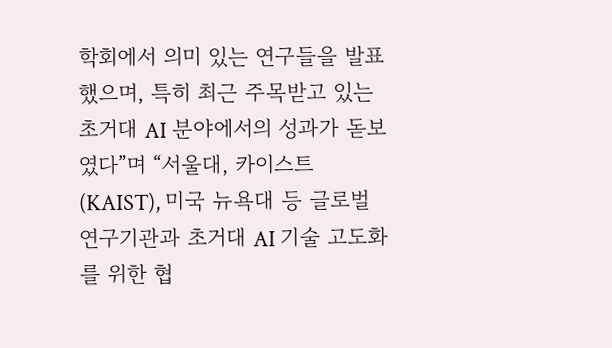학회에서 의미 있는 연구들을 발표했으며, 특히 최근 주목받고 있는 초거대 AI 분야에서의 성과가 돋보였다”며 “서울대, 카이스트(KAIST), 미국 뉴욕대 등 글로벌 연구기관과 초거대 AI 기술 고도화를 위한 협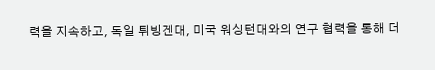력을 지속하고, 독일 튀빙겐대, 미국 워싱턴대와의 연구 협력을 통해 더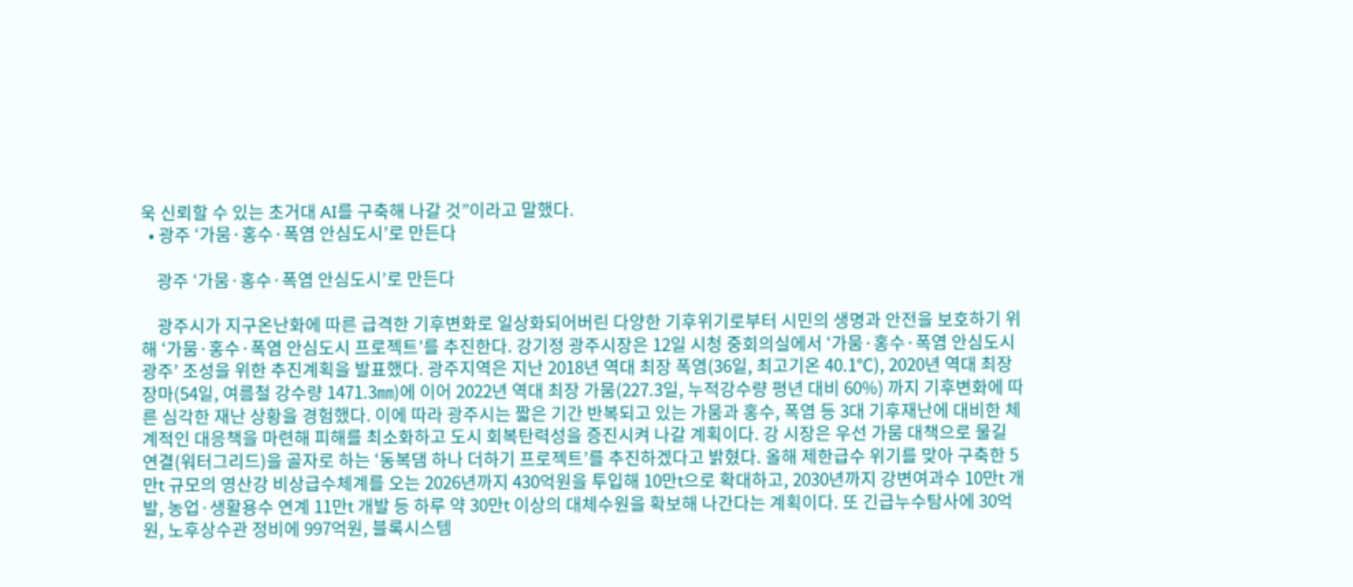욱 신뢰할 수 있는 초거대 AI를 구축해 나갈 것”이라고 말했다.
  • 광주 ‘가뭄·홍수·폭염 안심도시’로 만든다

    광주 ‘가뭄·홍수·폭염 안심도시’로 만든다

    광주시가 지구온난화에 따른 급격한 기후변화로 일상화되어버린 다양한 기후위기로부터 시민의 생명과 안전을 보호하기 위해 ‘가뭄·홍수·폭염 안심도시 프로젝트’를 추진한다. 강기정 광주시장은 12일 시청 중회의실에서 ‘가뭄·홍수·폭염 안심도시 광주’ 조성을 위한 추진계획을 발표했다. 광주지역은 지난 2018년 역대 최장 폭염(36일, 최고기온 40.1℃), 2020년 역대 최장 장마(54일, 여름철 강수량 1471.3㎜)에 이어 2022년 역대 최장 가뭄(227.3일, 누적강수량 평년 대비 60%) 까지 기후변화에 따른 심각한 재난 상황을 경험했다. 이에 따라 광주시는 짧은 기간 반복되고 있는 가뭄과 홍수, 폭염 등 3대 기후재난에 대비한 체계적인 대응책을 마련해 피해를 최소화하고 도시 회복탄력성을 증진시켜 나갈 계획이다. 강 시장은 우선 가뭄 대책으로 물길 연결(워터그리드)을 골자로 하는 ‘동복댐 하나 더하기 프로젝트’를 추진하겠다고 밝혔다. 올해 제한급수 위기를 맞아 구축한 5만t 규모의 영산강 비상급수체계를 오는 2026년까지 430억원을 투입해 10만t으로 확대하고, 2030년까지 강변여과수 10만t 개발, 농업·생활용수 연계 11만t 개발 등 하루 약 30만t 이상의 대체수원을 확보해 나간다는 계획이다. 또 긴급누수탐사에 30억원, 노후상수관 정비에 997억원, 블록시스템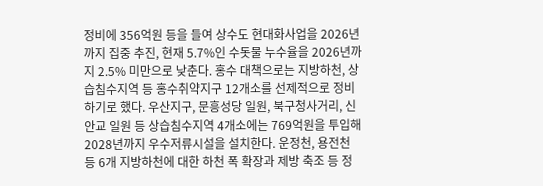정비에 356억원 등을 들여 상수도 현대화사업을 2026년까지 집중 추진, 현재 5.7%인 수돗물 누수율을 2026년까지 2.5% 미만으로 낮춘다. 홍수 대책으로는 지방하천, 상습침수지역 등 홍수취약지구 12개소를 선제적으로 정비하기로 했다. 우산지구, 문흥성당 일원, 북구청사거리, 신안교 일원 등 상습침수지역 4개소에는 769억원을 투입해 2028년까지 우수저류시설을 설치한다. 운정천, 용전천 등 6개 지방하천에 대한 하천 폭 확장과 제방 축조 등 정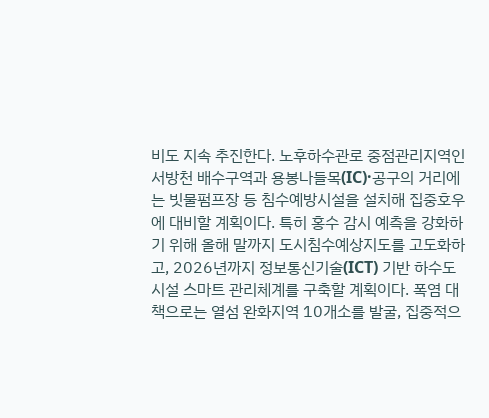비도 지속 추진한다. 노후하수관로 중점관리지역인 서방천 배수구역과 용봉나들목(IC)·공구의 거리에는 빗물펌프장 등 침수예방시설을 설치해 집중호우에 대비할 계획이다. 특히 홍수 감시 예측을 강화하기 위해 올해 말까지 도시침수예상지도를 고도화하고, 2026년까지 정보통신기술(ICT) 기반 하수도시설 스마트 관리체계를 구축할 계획이다. 폭염 대책으로는 열섬 완화지역 10개소를 발굴, 집중적으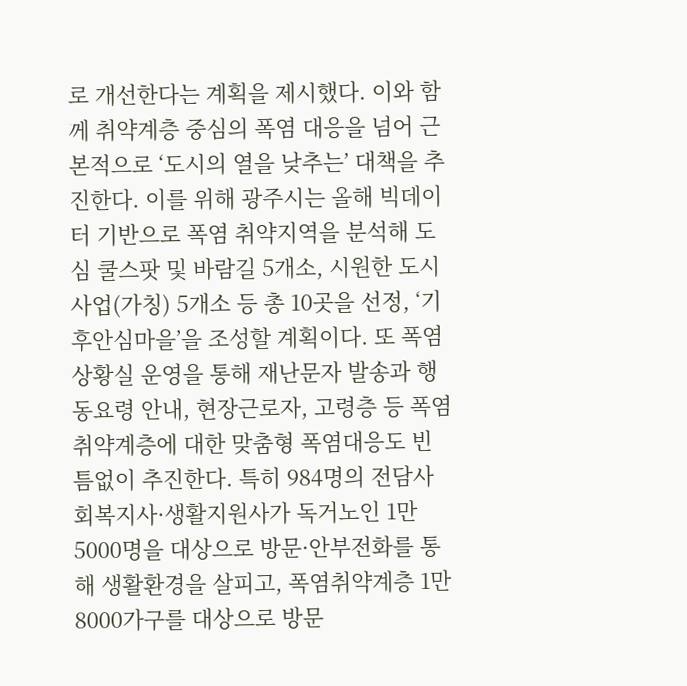로 개선한다는 계획을 제시했다. 이와 함께 취약계층 중심의 폭염 대응을 넘어 근본적으로 ‘도시의 열을 낮추는’ 대책을 추진한다. 이를 위해 광주시는 올해 빅데이터 기반으로 폭염 취약지역을 분석해 도심 쿨스팟 및 바람길 5개소, 시원한 도시사업(가칭) 5개소 등 총 10곳을 선정, ‘기후안심마을’을 조성할 계획이다. 또 폭염상황실 운영을 통해 재난문자 발송과 행동요령 안내, 현장근로자, 고령층 등 폭염취약계층에 대한 맞춤형 폭염대응도 빈틈없이 추진한다. 특히 984명의 전담사회복지사·생활지원사가 독거노인 1만5000명을 대상으로 방문·안부전화를 통해 생활환경을 살피고, 폭염취약계층 1만8000가구를 대상으로 방문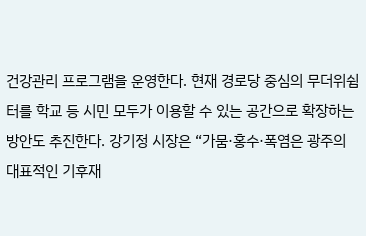건강관리 프로그램을 운영한다. 현재 경로당 중심의 무더위쉼터를 학교 등 시민 모두가 이용할 수 있는 공간으로 확장하는 방안도 추진한다. 강기정 시장은 “가뭄·홍수·폭염은 광주의 대표적인 기후재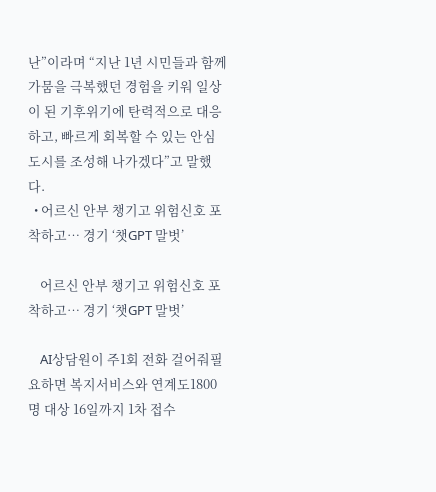난”이라며 “지난 1년 시민들과 함께 가뭄을 극복했던 경험을 키워 일상이 된 기후위기에 탄력적으로 대응하고, 빠르게 회복할 수 있는 안심도시를 조성해 나가겠다”고 말했다.
  • 어르신 안부 챙기고 위험신호 포착하고… 경기 ‘챗GPT 말벗’

    어르신 안부 챙기고 위험신호 포착하고… 경기 ‘챗GPT 말벗’

    AI상담원이 주1회 전화 걸어줘필요하면 복지서비스와 연계도1800명 대상 16일까지 1차 접수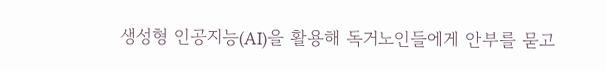생성형 인공지능(AI)을 활용해 독거노인들에게 안부를 묻고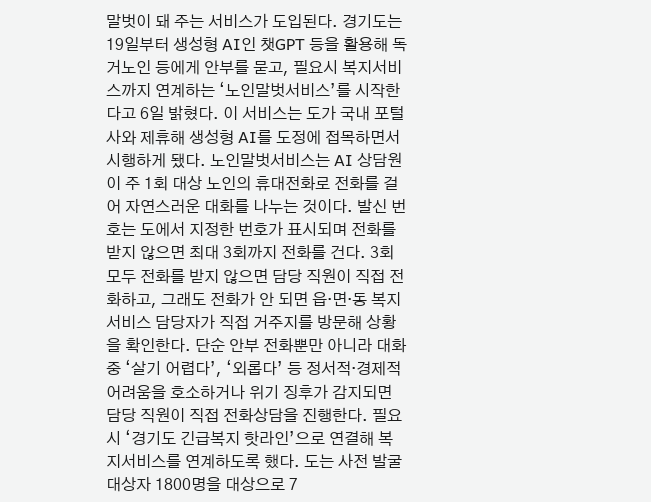말벗이 돼 주는 서비스가 도입된다. 경기도는 19일부터 생성형 AI인 챗GPT 등을 활용해 독거노인 등에게 안부를 묻고, 필요시 복지서비스까지 연계하는 ‘노인말벗서비스’를 시작한다고 6일 밝혔다. 이 서비스는 도가 국내 포털사와 제휴해 생성형 AI를 도정에 접목하면서 시행하게 됐다. 노인말벗서비스는 AI 상담원이 주 1회 대상 노인의 휴대전화로 전화를 걸어 자연스러운 대화를 나누는 것이다. 발신 번호는 도에서 지정한 번호가 표시되며 전화를 받지 않으면 최대 3회까지 전화를 건다. 3회 모두 전화를 받지 않으면 담당 직원이 직접 전화하고, 그래도 전화가 안 되면 읍·면·동 복지서비스 담당자가 직접 거주지를 방문해 상황을 확인한다. 단순 안부 전화뿐만 아니라 대화 중 ‘살기 어렵다’, ‘외롭다’ 등 정서적·경제적 어려움을 호소하거나 위기 징후가 감지되면 담당 직원이 직접 전화상담을 진행한다. 필요시 ‘경기도 긴급복지 핫라인’으로 연결해 복지서비스를 연계하도록 했다. 도는 사전 발굴 대상자 1800명을 대상으로 7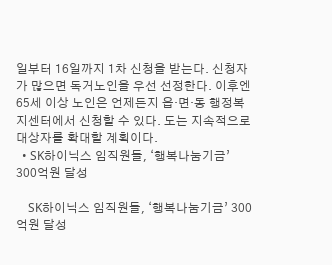일부터 16일까지 1차 신청을 받는다. 신청자가 많으면 독거노인을 우선 선정한다. 이후엔 65세 이상 노인은 언제든지 읍·면·동 행정복지센터에서 신청할 수 있다. 도는 지속적으로 대상자를 확대할 계획이다.
  • SK하이닉스 임직원들, ‘행복나눔기금’ 300억원 달성

    SK하이닉스 임직원들, ‘행복나눔기금’ 300억원 달성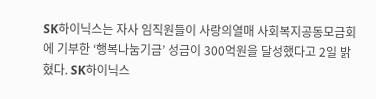SK하이닉스는 자사 임직원들이 사랑의열매 사회복지공동모금회에 기부한 ‘행복나눔기금’ 성금이 300억원을 달성했다고 2일 밝혔다. SK하이닉스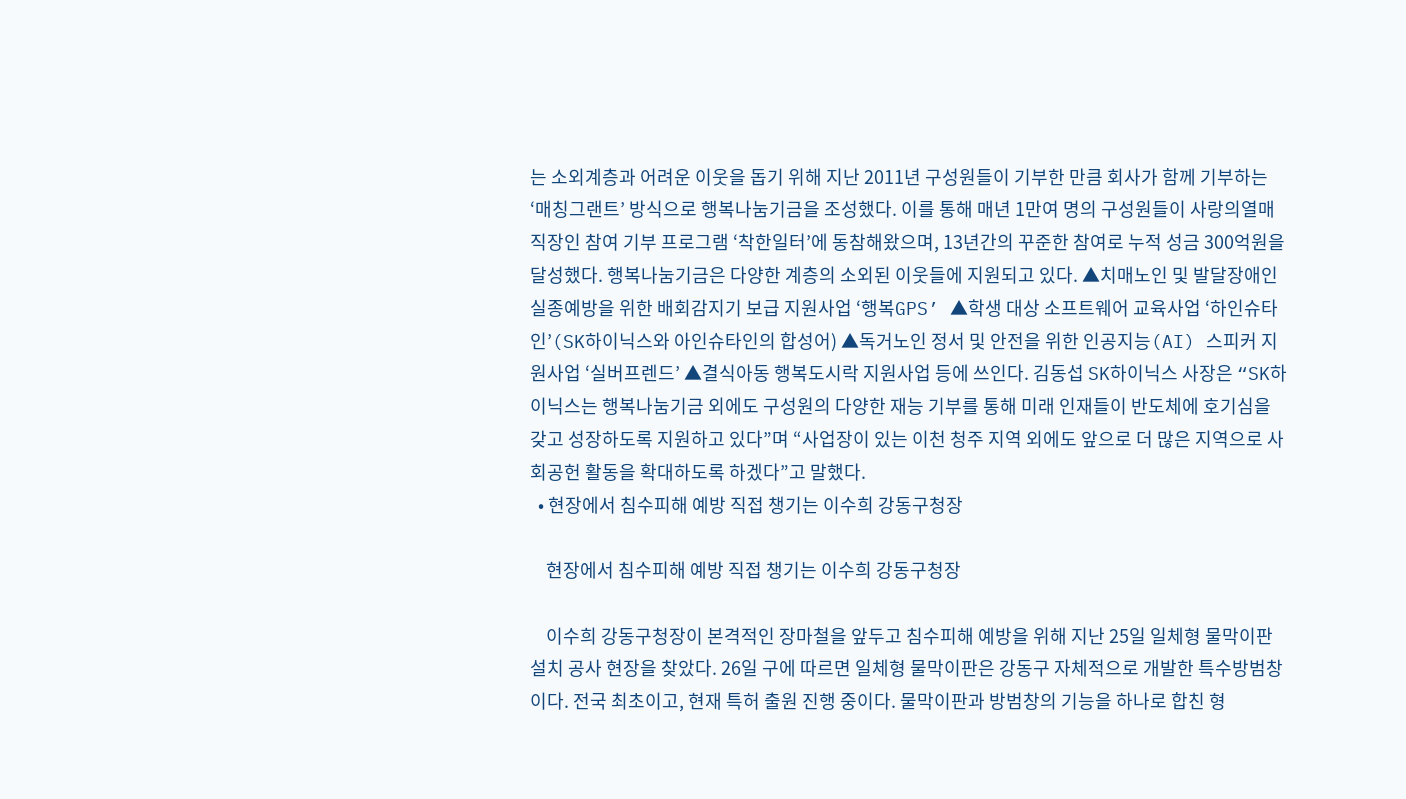는 소외계층과 어려운 이웃을 돕기 위해 지난 2011년 구성원들이 기부한 만큼 회사가 함께 기부하는 ‘매칭그랜트’ 방식으로 행복나눔기금을 조성했다. 이를 통해 매년 1만여 명의 구성원들이 사랑의열매 직장인 참여 기부 프로그램 ‘착한일터’에 동참해왔으며, 13년간의 꾸준한 참여로 누적 성금 300억원을 달성했다. 행복나눔기금은 다양한 계층의 소외된 이웃들에 지원되고 있다. ▲치매노인 및 발달장애인 실종예방을 위한 배회감지기 보급 지원사업 ‘행복GPS’ ▲학생 대상 소프트웨어 교육사업 ‘하인슈타인’(SK하이닉스와 아인슈타인의 합성어) ▲독거노인 정서 및 안전을 위한 인공지능(AI) 스피커 지원사업 ‘실버프렌드’ ▲결식아동 행복도시락 지원사업 등에 쓰인다. 김동섭 SK하이닉스 사장은 “SK하이닉스는 행복나눔기금 외에도 구성원의 다양한 재능 기부를 통해 미래 인재들이 반도체에 호기심을 갖고 성장하도록 지원하고 있다”며 “사업장이 있는 이천 청주 지역 외에도 앞으로 더 많은 지역으로 사회공헌 활동을 확대하도록 하겠다”고 말했다.
  • 현장에서 침수피해 예방 직접 챙기는 이수희 강동구청장

    현장에서 침수피해 예방 직접 챙기는 이수희 강동구청장

    이수희 강동구청장이 본격적인 장마철을 앞두고 침수피해 예방을 위해 지난 25일 일체형 물막이판 설치 공사 현장을 찾았다. 26일 구에 따르면 일체형 물막이판은 강동구 자체적으로 개발한 특수방범창이다. 전국 최초이고, 현재 특허 출원 진행 중이다. 물막이판과 방범창의 기능을 하나로 합친 형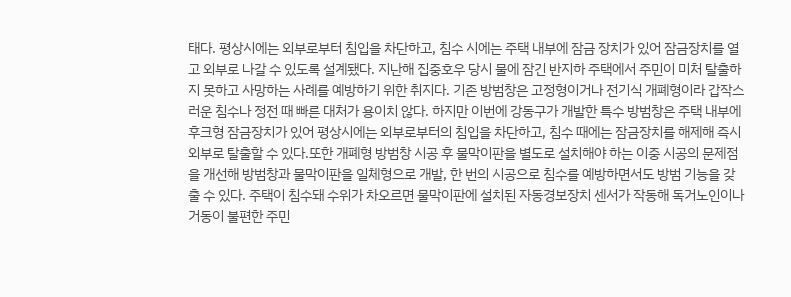태다. 평상시에는 외부로부터 침입을 차단하고, 침수 시에는 주택 내부에 잠금 장치가 있어 잠금장치를 열고 외부로 나갈 수 있도록 설계됐다. 지난해 집중호우 당시 물에 잠긴 반지하 주택에서 주민이 미처 탈출하지 못하고 사망하는 사례를 예방하기 위한 취지다. 기존 방범창은 고정형이거나 전기식 개폐형이라 갑작스러운 침수나 정전 때 빠른 대처가 용이치 않다. 하지만 이번에 강동구가 개발한 특수 방범창은 주택 내부에 후크형 잠금장치가 있어 평상시에는 외부로부터의 침입을 차단하고, 침수 때에는 잠금장치를 해제해 즉시 외부로 탈출할 수 있다.또한 개폐형 방범창 시공 후 물막이판을 별도로 설치해야 하는 이중 시공의 문제점을 개선해 방범창과 물막이판을 일체형으로 개발, 한 번의 시공으로 침수를 예방하면서도 방범 기능을 갖출 수 있다. 주택이 침수돼 수위가 차오르면 물막이판에 설치된 자동경보장치 센서가 작동해 독거노인이나 거동이 불편한 주민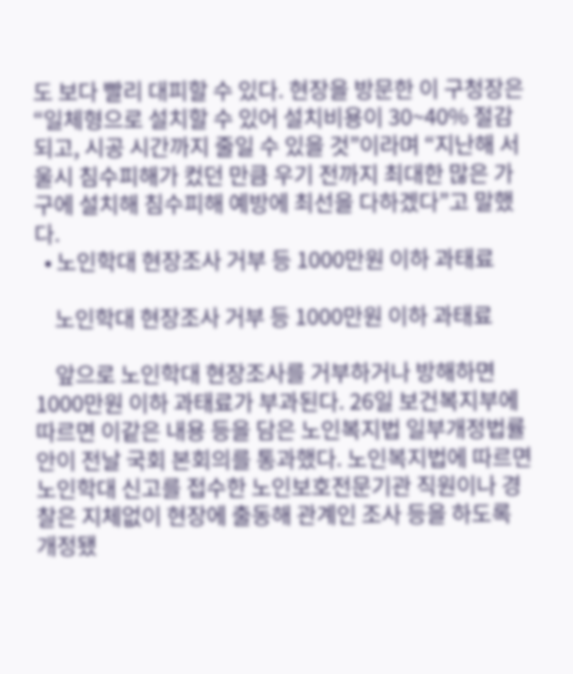도 보다 빨리 대피할 수 있다. 현장을 방문한 이 구청장은 “일체형으로 설치할 수 있어 설치비용이 30~40% 절감되고, 시공 시간까지 줄일 수 있을 것”이라며 “지난해 서울시 침수피해가 컸던 만큼 우기 전까지 최대한 많은 가구에 설치해 침수피해 예방에 최선을 다하겠다”고 말했다.
  • 노인학대 현장조사 거부 등 1000만원 이하 과태료

    노인학대 현장조사 거부 등 1000만원 이하 과태료

    앞으로 노인학대 현장조사를 거부하거나 방해하면 1000만원 이하 과태료가 부과된다. 26일 보건복지부에 따르면 이같은 내용 등을 담은 노인복지법 일부개정법률안이 전날 국회 본회의를 통과했다. 노인복지법에 따르면 노인학대 신고를 접수한 노인보호전문기관 직원이나 경찰은 지체없이 현장에 출동해 관계인 조사 등을 하도록 개정됐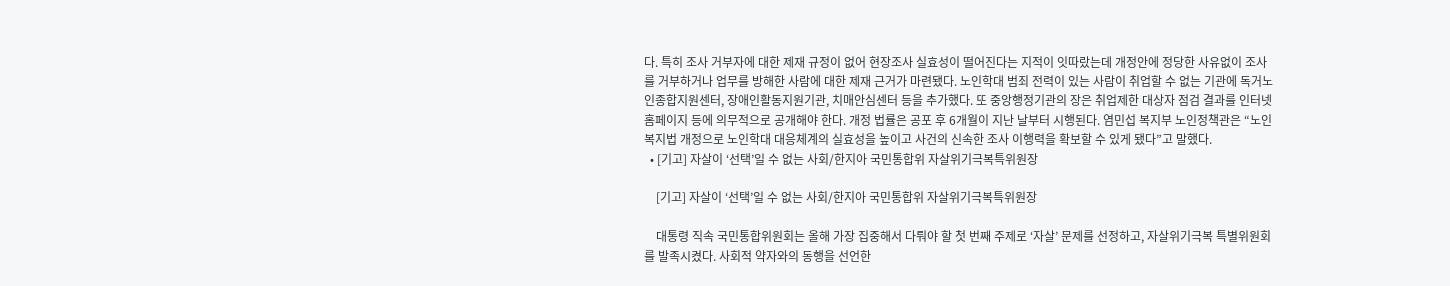다. 특히 조사 거부자에 대한 제재 규정이 없어 현장조사 실효성이 떨어진다는 지적이 잇따랐는데 개정안에 정당한 사유없이 조사를 거부하거나 업무를 방해한 사람에 대한 제재 근거가 마련됐다. 노인학대 범죄 전력이 있는 사람이 취업할 수 없는 기관에 독거노인종합지원센터, 장애인활동지원기관, 치매안심센터 등을 추가했다. 또 중앙행정기관의 장은 취업제한 대상자 점검 결과를 인터넷 홈페이지 등에 의무적으로 공개해야 한다. 개정 법률은 공포 후 6개월이 지난 날부터 시행된다. 염민섭 복지부 노인정책관은 “노인복지법 개정으로 노인학대 대응체계의 실효성을 높이고 사건의 신속한 조사 이행력을 확보할 수 있게 됐다”고 말했다.
  • [기고] 자살이 ‘선택’일 수 없는 사회/한지아 국민통합위 자살위기극복특위원장

    [기고] 자살이 ‘선택’일 수 없는 사회/한지아 국민통합위 자살위기극복특위원장

    대통령 직속 국민통합위원회는 올해 가장 집중해서 다뤄야 할 첫 번째 주제로 ‘자살’ 문제를 선정하고, 자살위기극복 특별위원회를 발족시켰다. 사회적 약자와의 동행을 선언한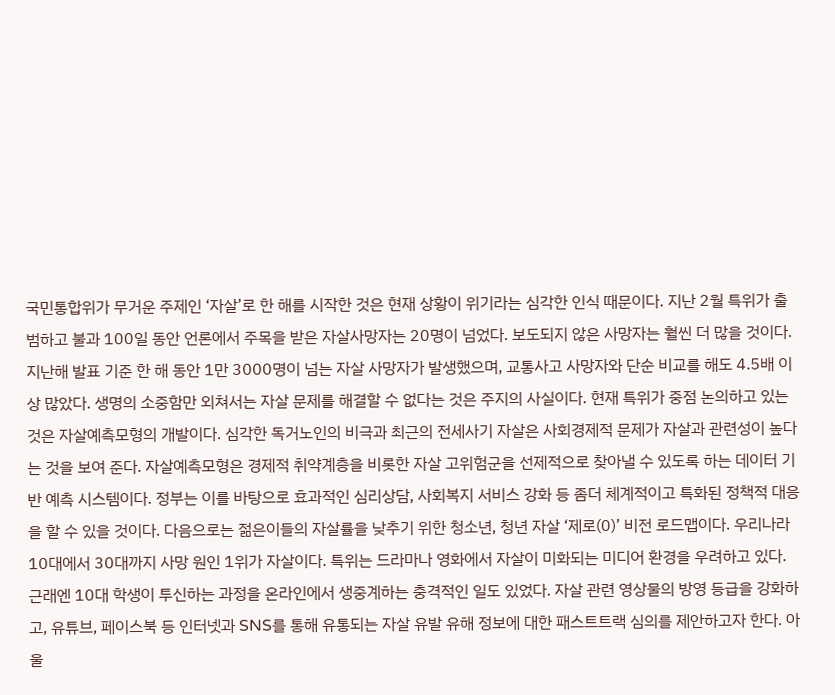국민통합위가 무거운 주제인 ‘자살’로 한 해를 시작한 것은 현재 상황이 위기라는 심각한 인식 때문이다. 지난 2월 특위가 출범하고 불과 100일 동안 언론에서 주목을 받은 자살사망자는 20명이 넘었다. 보도되지 않은 사망자는 훨씬 더 많을 것이다. 지난해 발표 기준 한 해 동안 1만 3000명이 넘는 자살 사망자가 발생했으며, 교통사고 사망자와 단순 비교를 해도 4.5배 이상 많았다. 생명의 소중함만 외쳐서는 자살 문제를 해결할 수 없다는 것은 주지의 사실이다. 현재 특위가 중점 논의하고 있는 것은 자살예측모형의 개발이다. 심각한 독거노인의 비극과 최근의 전세사기 자살은 사회경제적 문제가 자살과 관련성이 높다는 것을 보여 준다. 자살예측모형은 경제적 취약계층을 비롯한 자살 고위험군을 선제적으로 찾아낼 수 있도록 하는 데이터 기반 예측 시스템이다. 정부는 이를 바탕으로 효과적인 심리상담, 사회복지 서비스 강화 등 좀더 체계적이고 특화된 정책적 대응을 할 수 있을 것이다. 다음으로는 젊은이들의 자살률을 낮추기 위한 청소년, 청년 자살 ‘제로(0)’ 비전 로드맵이다. 우리나라 10대에서 30대까지 사망 원인 1위가 자살이다. 특위는 드라마나 영화에서 자살이 미화되는 미디어 환경을 우려하고 있다. 근래엔 10대 학생이 투신하는 과정을 온라인에서 생중계하는 충격적인 일도 있었다. 자살 관련 영상물의 방영 등급을 강화하고, 유튜브, 페이스북 등 인터넷과 SNS를 통해 유통되는 자살 유발 유해 정보에 대한 패스트트랙 심의를 제안하고자 한다. 아울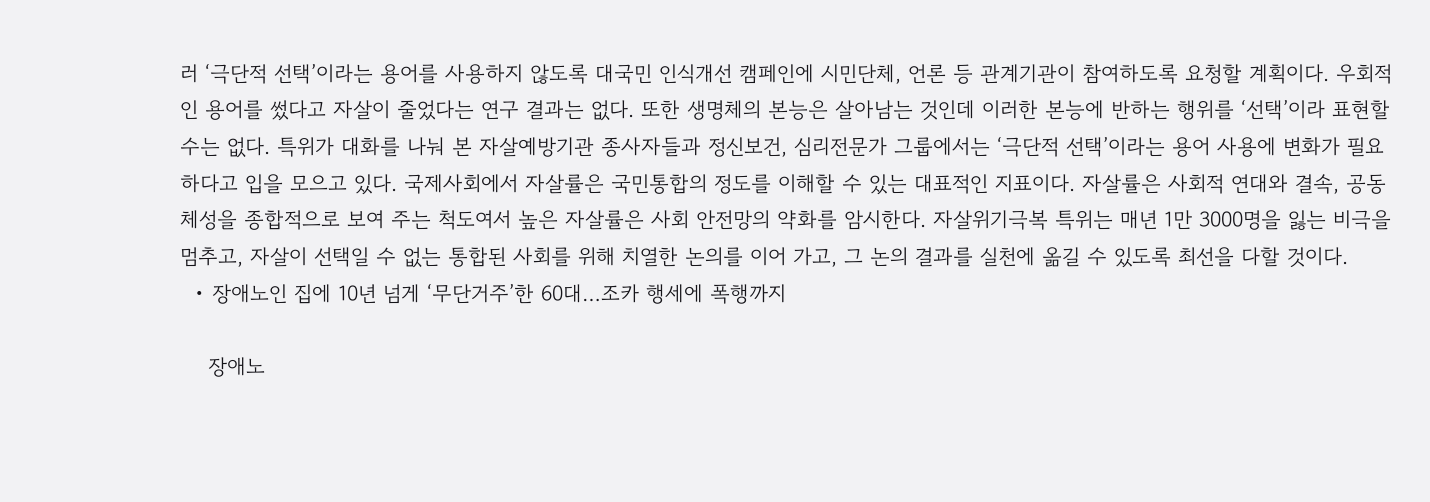러 ‘극단적 선택’이라는 용어를 사용하지 않도록 대국민 인식개선 캠페인에 시민단체, 언론 등 관계기관이 참여하도록 요청할 계획이다. 우회적인 용어를 썼다고 자살이 줄었다는 연구 결과는 없다. 또한 생명체의 본능은 살아남는 것인데 이러한 본능에 반하는 행위를 ‘선택’이라 표현할 수는 없다. 특위가 대화를 나눠 본 자살예방기관 종사자들과 정신보건, 심리전문가 그룹에서는 ‘극단적 선택’이라는 용어 사용에 변화가 필요하다고 입을 모으고 있다. 국제사회에서 자살률은 국민통합의 정도를 이해할 수 있는 대표적인 지표이다. 자살률은 사회적 연대와 결속, 공동체성을 종합적으로 보여 주는 척도여서 높은 자살률은 사회 안전망의 약화를 암시한다. 자살위기극복 특위는 매년 1만 3000명을 잃는 비극을 멈추고, 자살이 선택일 수 없는 통합된 사회를 위해 치열한 논의를 이어 가고, 그 논의 결과를 실천에 옮길 수 있도록 최선을 다할 것이다.
  • 장애노인 집에 10년 넘게 ‘무단거주’한 60대…조카 행세에 폭행까지

    장애노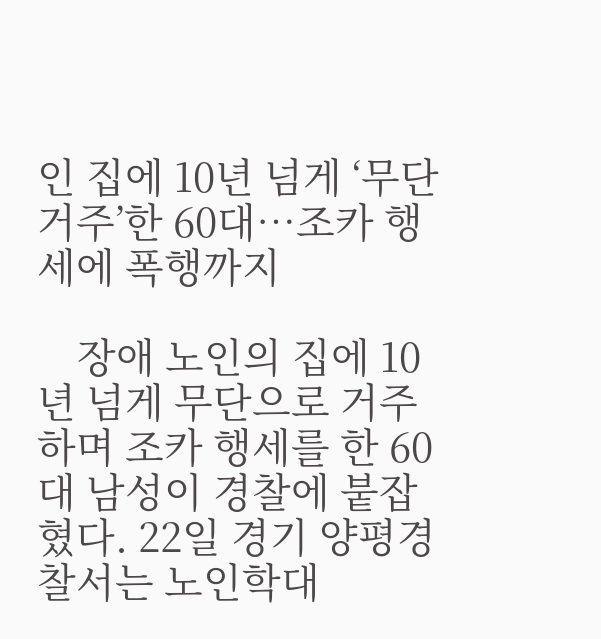인 집에 10년 넘게 ‘무단거주’한 60대…조카 행세에 폭행까지

    장애 노인의 집에 10년 넘게 무단으로 거주하며 조카 행세를 한 60대 남성이 경찰에 붙잡혔다. 22일 경기 양평경찰서는 노인학대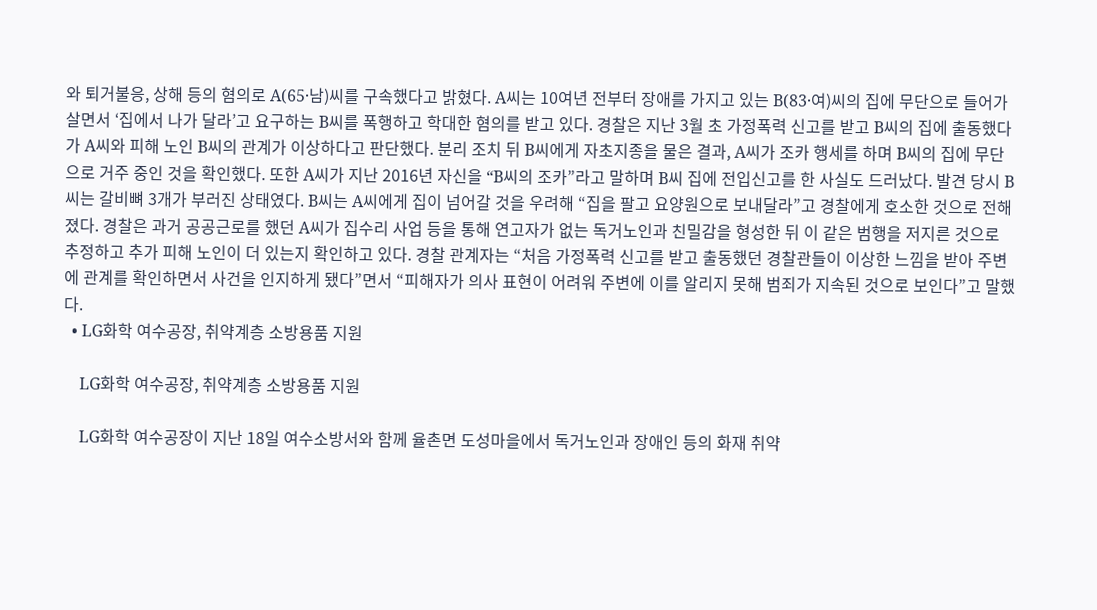와 퇴거불응, 상해 등의 혐의로 A(65·남)씨를 구속했다고 밝혔다. A씨는 10여년 전부터 장애를 가지고 있는 B(83·여)씨의 집에 무단으로 들어가 살면서 ‘집에서 나가 달라’고 요구하는 B씨를 폭행하고 학대한 혐의를 받고 있다. 경찰은 지난 3월 초 가정폭력 신고를 받고 B씨의 집에 출동했다가 A씨와 피해 노인 B씨의 관계가 이상하다고 판단했다. 분리 조치 뒤 B씨에게 자초지종을 물은 결과, A씨가 조카 행세를 하며 B씨의 집에 무단으로 거주 중인 것을 확인했다. 또한 A씨가 지난 2016년 자신을 “B씨의 조카”라고 말하며 B씨 집에 전입신고를 한 사실도 드러났다. 발견 당시 B씨는 갈비뼈 3개가 부러진 상태였다. B씨는 A씨에게 집이 넘어갈 것을 우려해 “집을 팔고 요양원으로 보내달라”고 경찰에게 호소한 것으로 전해졌다. 경찰은 과거 공공근로를 했던 A씨가 집수리 사업 등을 통해 연고자가 없는 독거노인과 친밀감을 형성한 뒤 이 같은 범행을 저지른 것으로 추정하고 추가 피해 노인이 더 있는지 확인하고 있다. 경찰 관계자는 “처음 가정폭력 신고를 받고 출동했던 경찰관들이 이상한 느낌을 받아 주변에 관계를 확인하면서 사건을 인지하게 됐다”면서 “피해자가 의사 표현이 어려워 주변에 이를 알리지 못해 범죄가 지속된 것으로 보인다”고 말했다.
  • LG화학 여수공장, 취약계층 소방용품 지원

    LG화학 여수공장, 취약계층 소방용품 지원

    LG화학 여수공장이 지난 18일 여수소방서와 함께 율촌면 도성마을에서 독거노인과 장애인 등의 화재 취약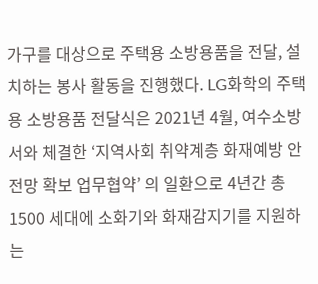가구를 대상으로 주택용 소방용품을 전달, 설치하는 봉사 활동을 진행했다. LG화학의 주택용 소방용품 전달식은 2021년 4월, 여수소방서와 체결한 ‘지역사회 취약계층 화재예방 안전망 확보 업무협약’ 의 일환으로 4년간 총 1500 세대에 소화기와 화재감지기를 지원하는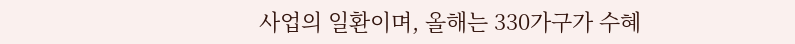사업의 일환이며, 올해는 330가구가 수혜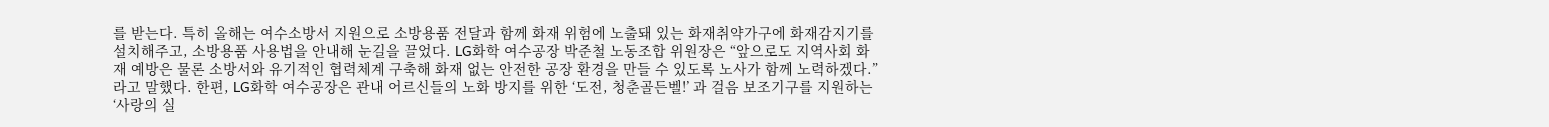를 받는다. 특히 올해는 여수소방서 지원으로 소방용품 전달과 함께 화재 위험에 노출돼 있는 화재취약가구에 화재감지기를 설치해주고, 소방용품 사용법을 안내해 눈길을 끌었다. LG화학 여수공장 박준철 노동조합 위원장은 “앞으로도 지역사회 화재 예방은 물론 소방서와 유기적인 협력체계 구축해 화재 없는 안전한 공장 환경을 만들 수 있도록 노사가 함께 노력하겠다.” 라고 말했다. 한편, LG화학 여수공장은 관내 어르신들의 노화 방지를 위한 ‘도전, 청춘골든벨!’ 과 걸음 보조기구를 지원하는 ‘사랑의 실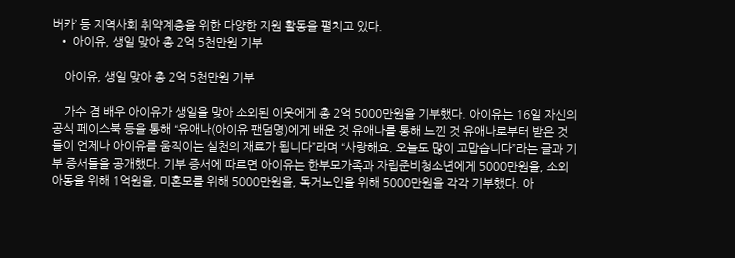버카’ 등 지역사회 취약계층을 위한 다양한 지원 활동을 펼치고 있다.
  • 아이유, 생일 맞아 총 2억 5천만원 기부

    아이유, 생일 맞아 총 2억 5천만원 기부

    가수 겸 배우 아이유가 생일을 맞아 소외된 이웃에게 총 2억 5000만원을 기부했다. 아이유는 16일 자신의 공식 페이스북 등을 통해 “유애나(아이유 팬덤명)에게 배운 것 유애나를 통해 느낀 것 유애나로부터 받은 것들이 언제나 아이유를 움직이는 실천의 재료가 됩니다”라며 “사랑해요. 오늘도 많이 고맙습니다”라는 글과 기부 증서들을 공개했다. 기부 증서에 따르면 아이유는 한부모가족과 자립준비청소년에게 5000만원을, 소외 아동을 위해 1억원을, 미혼모를 위해 5000만원을, 독거노인을 위해 5000만원을 각각 기부했다. 아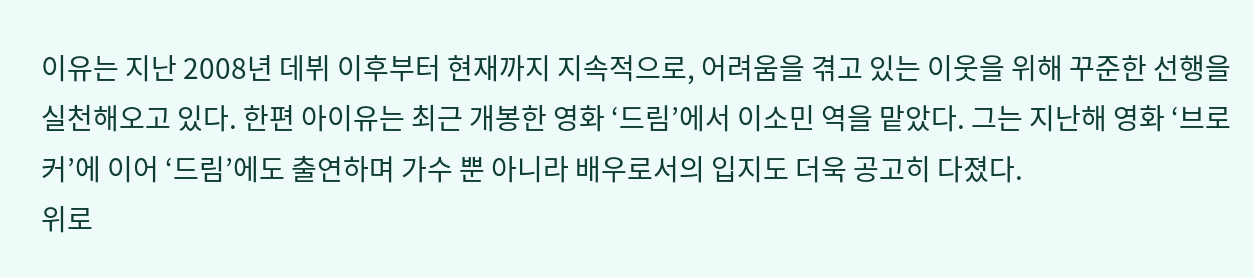이유는 지난 2008년 데뷔 이후부터 현재까지 지속적으로, 어려움을 겪고 있는 이웃을 위해 꾸준한 선행을 실천해오고 있다. 한편 아이유는 최근 개봉한 영화 ‘드림’에서 이소민 역을 맡았다. 그는 지난해 영화 ‘브로커’에 이어 ‘드림’에도 출연하며 가수 뿐 아니라 배우로서의 입지도 더욱 공고히 다졌다.
위로